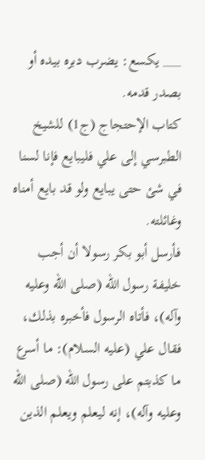___ يكسع: يضرب دبره بيده أو بصدر قدمه.
كتاب الإحتجاج (ج1) للشيخ الطبرسي إلى علي فليبايع فإنا لسنا في شئ حتى يبايع ولو قد بايع أمناه وغائلته.
فأرسل أبو بكر رسولا أن أجب خليفة رسول الله (صلى الله وعليه وآله)، فأتاه الرسول فأخبره بذلك، فقال علي (عليه السلام): ما أسرع ما كذبتم على رسول الله (صلى الله وعليه وآله)، إنه ليعلم ويعلم الذين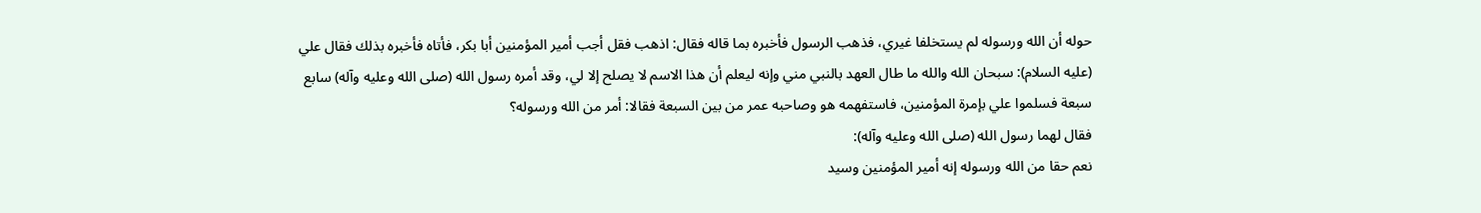حوله أن الله ورسوله لم يستخلفا غيري، فذهب الرسول فأخبره بما قاله فقال: اذهب فقل أجب أمير المؤمنين أبا بكر، فأتاه فأخبره بذلك فقال علي (عليه السلام): سبحان الله والله ما طال العهد بالنبي مني وإنه ليعلم أن هذا الاسم لا يصلح إلا لي، وقد أمره رسول الله (صلى الله وعليه وآله) سابع سبعة فسلموا علي بإمرة المؤمنين، فاستفهمه هو وصاحبه عمر من بين السبعة فقالا: أمر من الله ورسوله؟
فقال لهما رسول الله (صلى الله وعليه وآله):
نعم حقا من الله ورسوله إنه أمير المؤمنين وسيد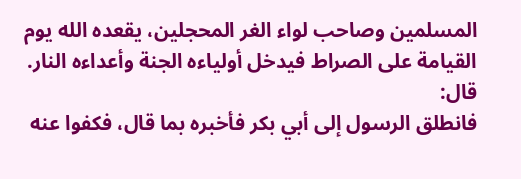المسلمين وصاحب لواء الغر المحجلين، يقعده الله يوم القيامة على الصراط فيدخل أولياءه الجنة وأعداءه النار.
قال:
فانطلق الرسول إلى أبي بكر فأخبره بما قال، فكفوا عنه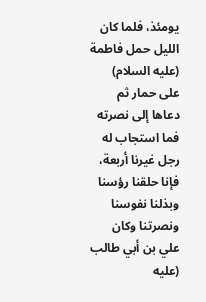يومئذ، فلما كان الليل حمل فاطمة (عليه السلام) على حمار ثم دعاها إلى نصرته فما استجاب له رجل غيرنا أربعة، فإنا حلقنا رؤسنا وبذلنا نفوسنا ونصرتنا وكان علي بن أبي طالب (عليه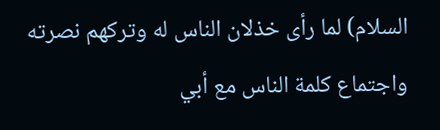السلام) لما رأى خذلان الناس له وتركهم نصرته واجتماع كلمة الناس مع أبي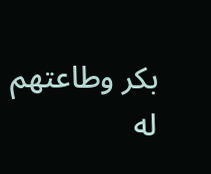بكر وطاعتهم له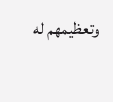وتعظيمهم له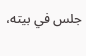جلس في بيته،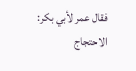فقال عمر لأبي بكر:
الاحتجاج